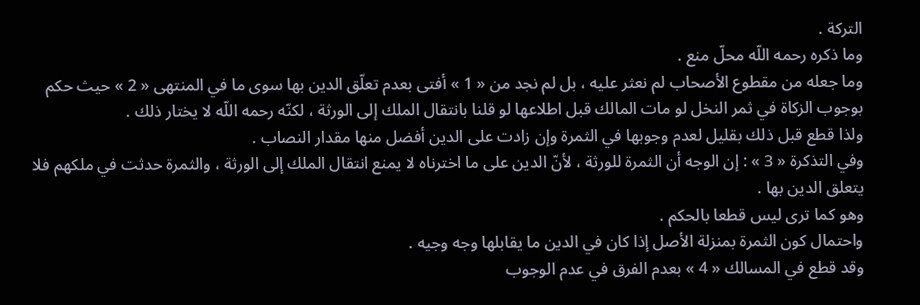التركة .
وما ذكره رحمه اللّه محلّ منع .
وما جعله من مقطوع الأصحاب لم نعثر عليه ، بل لم نجد من « 1 » أفتى بعدم تعلّق الدين بها سوى ما في المنتهى « 2 » حيث حكم بوجوب الزكاة في ثمر النخل لو مات المالك قبل اطلاعها لو قلنا بانتقال الملك إلى الورثة ، لكنّه رحمه اللّه لا يختار ذلك .
ولذا قطع قبل ذلك بقليل لعدم وجوبها في الثمرة وإن زادت على الدين أفضل منها مقدار النصاب .
وفي التذكرة « 3 » : إن الوجه أن الثمرة للورثة ، لأنّ الدين على ما اخترناه لا يمنع انتقال الملك إلى الورثة ، والثمرة حدثت في ملكهم فلا يتعلق الدين بها .
وهو كما ترى ليس قطعا بالحكم .
واحتمال كون الثمرة بمنزلة الأصل إذا كان في الدين ما يقابلها وجه وجيه .
وقد قطع في المسالك « 4 » بعدم الفرق في عدم الوجوب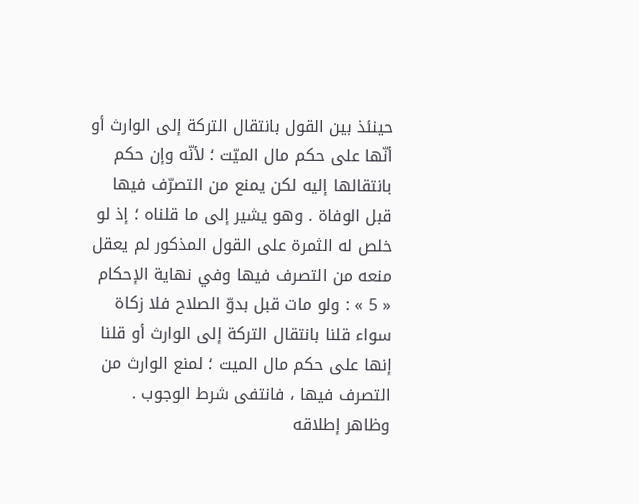حينئذ بين القول بانتقال التركة إلى الوارث أو أنّها على حكم مال الميّت ؛ لأنّه وإن حكم بانتقالها إليه لكن يمنع من التصرّف فيها قبل الوفاة . وهو يشير إلى ما قلناه ؛ إذ لو خلص له الثمرة على القول المذكور لم يعقل منعه من التصرف فيها وفي نهاية الإحكام « 5 » : ولو مات قبل بدوّ الصلاح فلا زكاة سواء قلنا بانتقال التركة إلى الوارث أو قلنا إنها على حكم مال الميت ؛ لمنع الوارث من التصرف فيها ، فانتفى شرط الوجوب .
وظاهر إطلاقه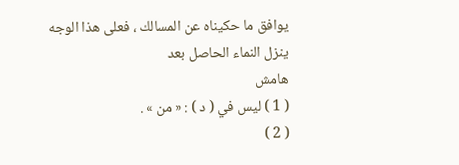يوافق ما حكيناه عن المسالك ، فعلى هذا الوجه ينزل النماء الحاصل بعد
هامش
( 1 ) ليس في ( د ) : « من » .
( 2 )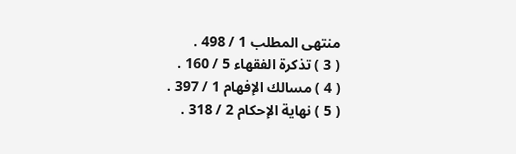منتهى المطلب 1 / 498 .
( 3 ) تذكرة الفقهاء 5 / 160 .
( 4 ) مسالك الإفهام 1 / 397 .
( 5 ) نهاية الإحكام 2 / 318 .